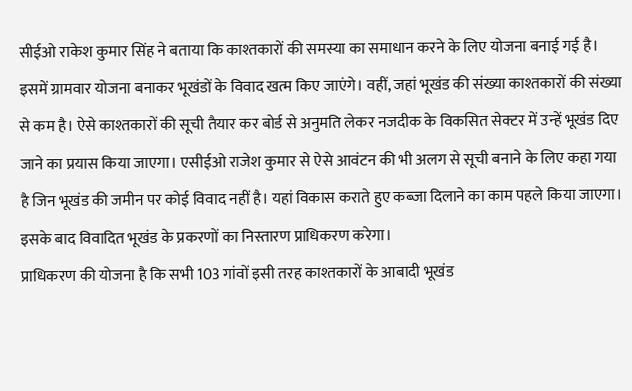सीईओ राकेश कुमार सिंह ने बताया कि काश्तकारों की समस्या का समाधान करने के लिए योजना बनाई गई है। इसमें ग्रामवार योजना बनाकर भूखंडों के विवाद खत्म किए जाएंगे। वहीं, जहां भूखंड की संख्या काश्तकारों की संख्या से कम है। ऐसे काश्तकारों की सूची तैयार कर बोर्ड से अनुमति लेकर नजदीक के विकसित सेक्टर में उन्हें भूखंड दिए जाने का प्रयास किया जाएगा। एसीईओ राजेश कुमार से ऐसे आवंटन की भी अलग से सूची बनाने के लिए कहा गया है जिन भूखंड की जमीन पर कोई विवाद नहीं है। यहां विकास कराते हुए कब्जा दिलाने का काम पहले किया जाएगा। इसके बाद विवादित भूखंड के प्रकरणों का निस्तारण प्राधिकरण करेगा।
प्राधिकरण की योजना है कि सभी 103 गांवों इसी तरह काश्तकारों के आबादी भूखंड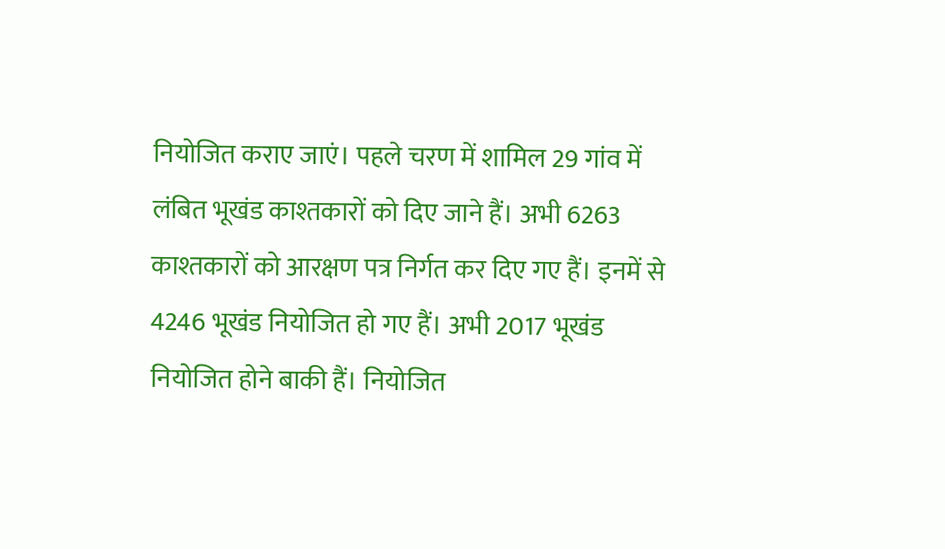नियोजित कराए जाएं। पहले चरण में शामिल 29 गांव में लंबित भूखंड काश्तकारों को दिए जाने हैं। अभी 6263 काश्तकारों को आरक्षण पत्र निर्गत कर दिए गए हैं। इनमें से 4246 भूखंड नियोजित हो गए हैं। अभी 2017 भूखंड नियोजित होने बाकी हैं। नियोजित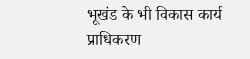भूखंड के भी विकास कार्य प्राधिकरण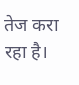तेज करा रहा है।